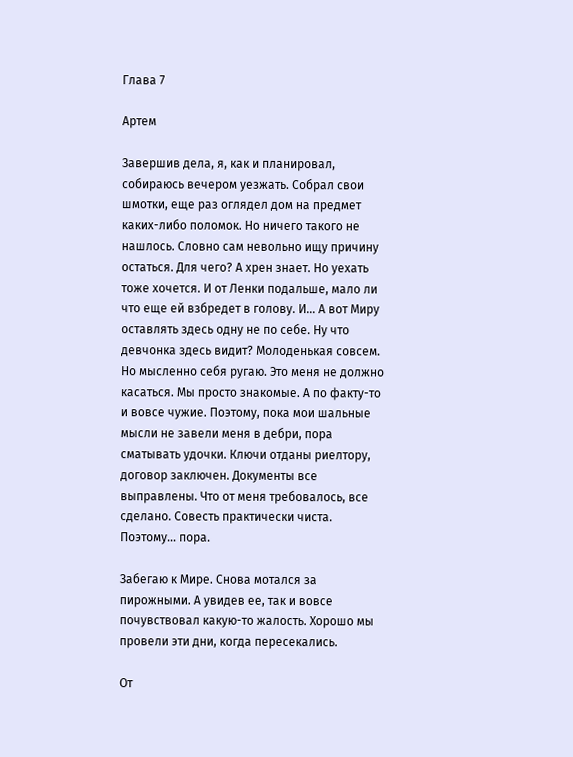Глава 7

Артем

Завершив дела, я, как и планировал, собираюсь вечером уезжать. Собрал свои шмотки, еще раз оглядел дом на предмет каких-либо поломок. Но ничего такого не нашлось. Словно сам невольно ищу причину остаться. Для чего? А хрен знает. Но уехать тоже хочется. И от Ленки подальше, мало ли что еще ей взбредет в голову. И… А вот Миру оставлять здесь одну не по себе. Ну что девчонка здесь видит? Молоденькая совсем. Но мысленно себя ругаю. Это меня не должно касаться. Мы просто знакомые. А по факту-то и вовсе чужие. Поэтому, пока мои шальные мысли не завели меня в дебри, пора сматывать удочки. Ключи отданы риелтору, договор заключен. Документы все выправлены. Что от меня требовалось, все сделано. Совесть практически чиста. Поэтому… пора.

Забегаю к Мире. Снова мотался за пирожными. А увидев ее, так и вовсе почувствовал какую-то жалость. Хорошо мы провели эти дни, когда пересекались.

От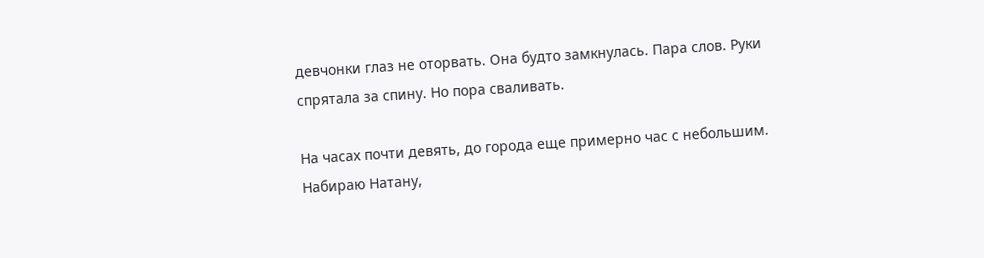девчонки глаз не оторвать. Она будто замкнулась. Пара слов. Руки спрятала за спину. Но пора сваливать.

На часах почти девять, до города еще примерно час с небольшим. Набираю Натану,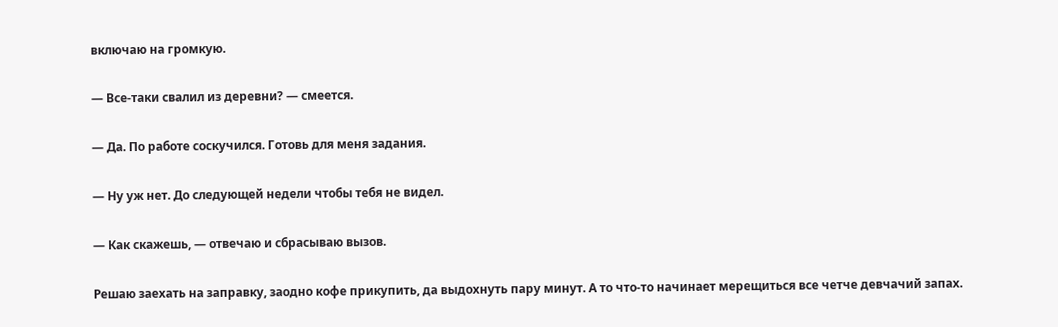включаю на громкую.

— Все-таки свалил из деревни? — смеется.

— Да. По работе соскучился. Готовь для меня задания.

— Ну уж нет. До следующей недели чтобы тебя не видел.

— Как скажешь, — отвечаю и сбрасываю вызов.

Решаю заехать на заправку, заодно кофе прикупить, да выдохнуть пару минут. А то что-то начинает мерещиться все четче девчачий запах.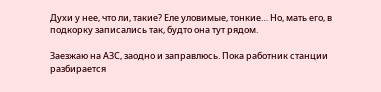Духи у нее, что ли, такие? Еле уловимые, тонкие… Но, мать его, в подкорку записались так, будто она тут рядом.

Заезжаю на АЗС, заодно и заправлюсь. Пока работник станции разбирается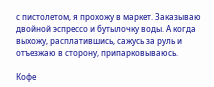с пистолетом, я прохожу в маркет. Заказываю двойной эспрессо и бутылочку воды. А когда выхожу, расплатившись, сажусь за руль и отъезжаю в сторону, припарковываюсь.

Кофе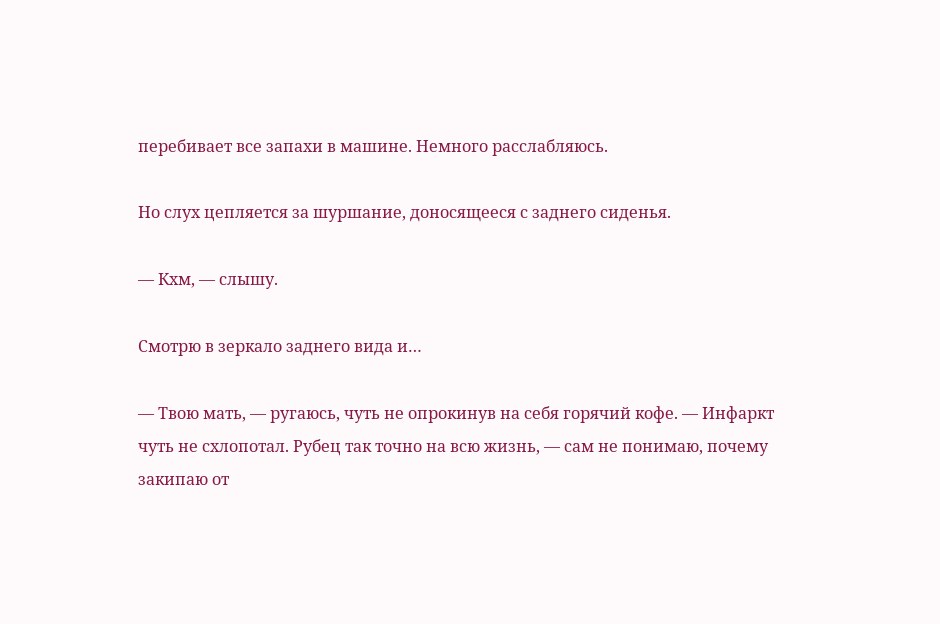перебивает все запахи в машине. Немного расслабляюсь.

Но слух цепляется за шуршание, доносящееся с заднего сиденья.

— Кхм, — слышу.

Смотрю в зеркало заднего вида и…

— Твою мать, — ругаюсь, чуть не опрокинув на себя горячий кофе. — Инфаркт чуть не схлопотал. Рубец так точно на всю жизнь, — сам не понимаю, почему закипаю от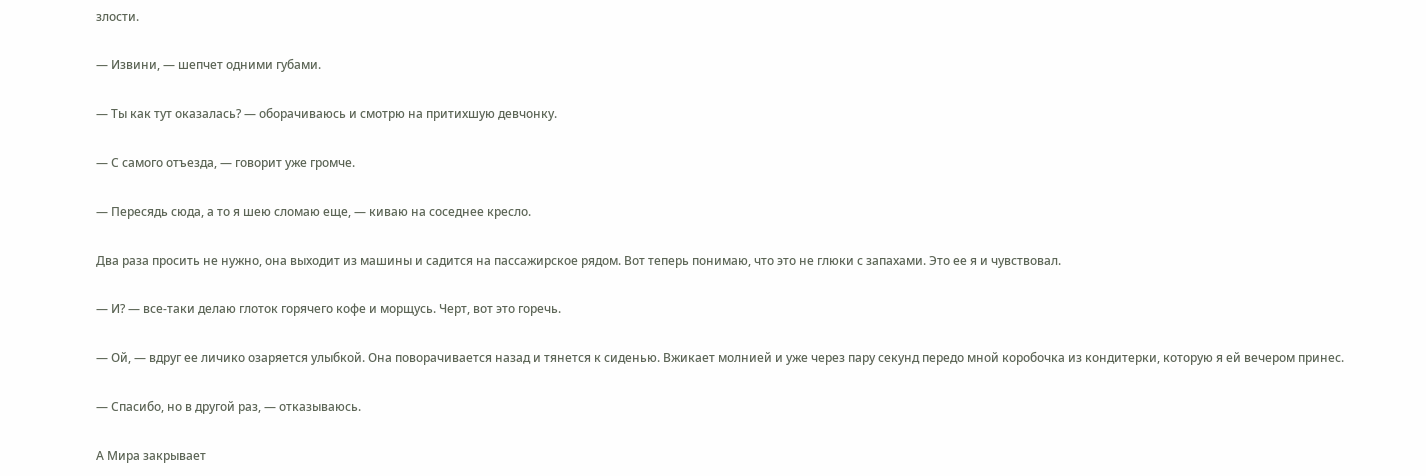злости.

— Извини, — шепчет одними губами.

— Ты как тут оказалась? — оборачиваюсь и смотрю на притихшую девчонку.

— С самого отъезда, — говорит уже громче.

— Пересядь сюда, а то я шею сломаю еще, — киваю на соседнее кресло.

Два раза просить не нужно, она выходит из машины и садится на пассажирское рядом. Вот теперь понимаю, что это не глюки с запахами. Это ее я и чувствовал.

— И? — все-таки делаю глоток горячего кофе и морщусь. Черт, вот это горечь.

— Ой, — вдруг ее личико озаряется улыбкой. Она поворачивается назад и тянется к сиденью. Вжикает молнией и уже через пару секунд передо мной коробочка из кондитерки, которую я ей вечером принес.

— Спасибо, но в другой раз, — отказываюсь.

А Мира закрывает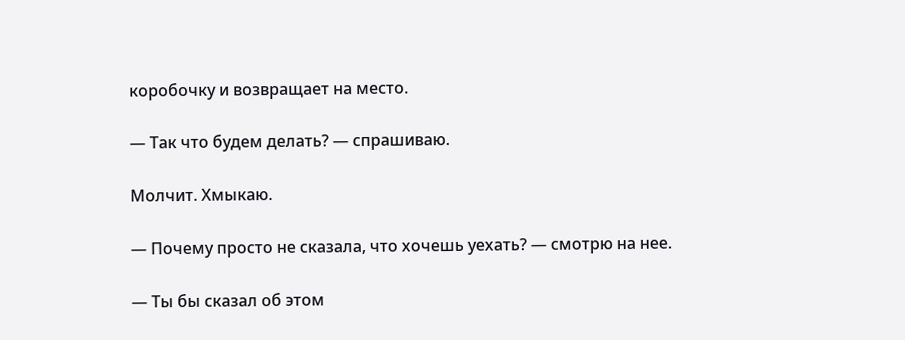коробочку и возвращает на место.

— Так что будем делать? — спрашиваю.

Молчит. Хмыкаю.

— Почему просто не сказала, что хочешь уехать? — смотрю на нее.

— Ты бы сказал об этом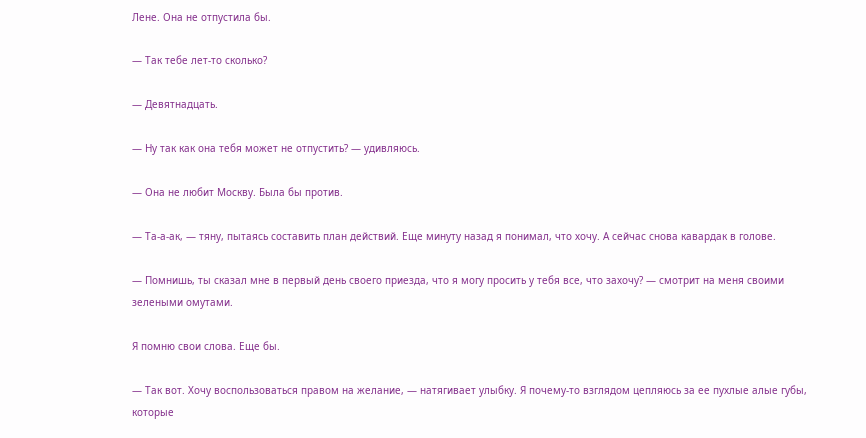Лене. Она не отпустила бы.

— Так тебе лет-то сколько?

— Девятнадцать.

— Ну так как она тебя может не отпустить? — удивляюсь.

— Она не любит Москву. Была бы против.

— Та-а-ак, — тяну, пытаясь составить план действий. Еще минуту назад я понимал, что хочу. А сейчас снова кавардак в голове.

— Помнишь, ты сказал мне в первый день своего приезда, что я могу просить у тебя все, что захочу? — смотрит на меня своими зелеными омутами.

Я помню свои слова. Еще бы.

— Так вот. Хочу воспользоваться правом на желание, — натягивает улыбку. Я почему-то взглядом цепляюсь за ее пухлые алые губы, которые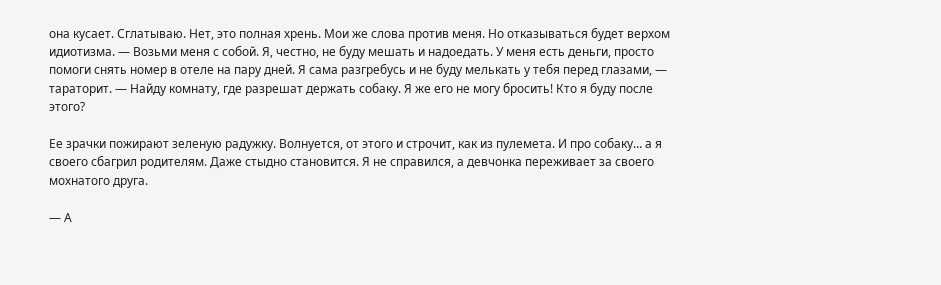она кусает. Сглатываю. Нет, это полная хрень. Мои же слова против меня. Но отказываться будет верхом идиотизма. — Возьми меня с собой. Я, честно, не буду мешать и надоедать. У меня есть деньги, просто помоги снять номер в отеле на пару дней. Я сама разгребусь и не буду мелькать у тебя перед глазами, — тараторит. — Найду комнату, где разрешат держать собаку. Я же его не могу бросить! Кто я буду после этого?

Ее зрачки пожирают зеленую радужку. Волнуется, от этого и строчит, как из пулемета. И про собаку… а я своего сбагрил родителям. Даже стыдно становится. Я не справился, а девчонка переживает за своего мохнатого друга.

— А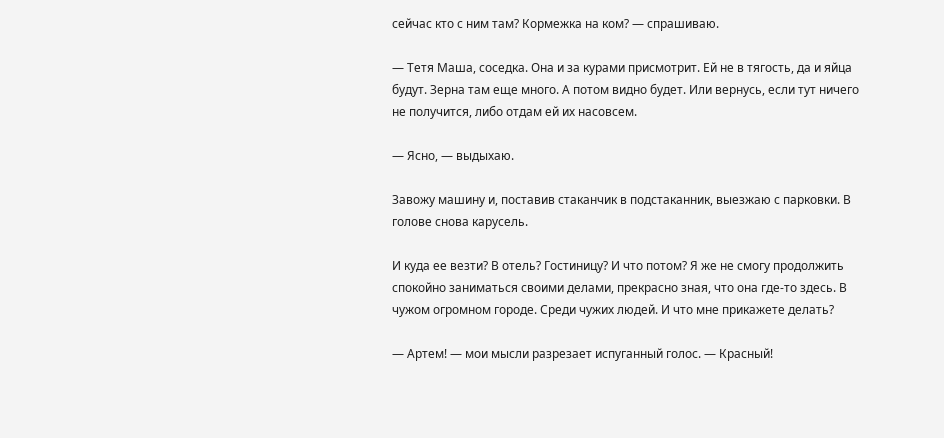сейчас кто с ним там? Кормежка на ком? — спрашиваю.

— Тетя Маша, соседка. Она и за курами присмотрит. Ей не в тягость, да и яйца будут. Зерна там еще много. А потом видно будет. Или вернусь, если тут ничего не получится, либо отдам ей их насовсем.

— Ясно, — выдыхаю.

Завожу машину и, поставив стаканчик в подстаканник, выезжаю с парковки. В голове снова карусель.

И куда ее везти? В отель? Гостиницу? И что потом? Я же не смогу продолжить спокойно заниматься своими делами, прекрасно зная, что она где-то здесь. В чужом огромном городе. Среди чужих людей. И что мне прикажете делать?

— Артем! — мои мысли разрезает испуганный голос. — Красный!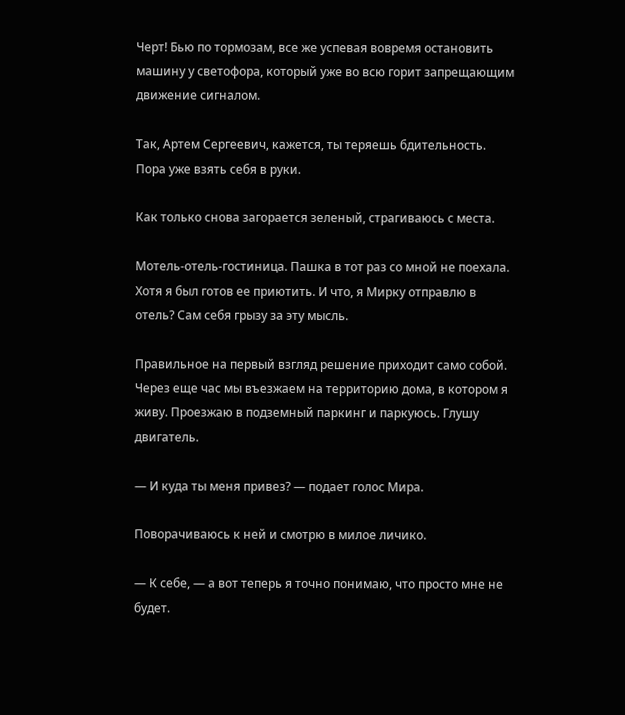Черт! Бью по тормозам, все же успевая вовремя остановить машину у светофора, который уже во всю горит запрещающим движение сигналом.

Так, Артем Сергеевич, кажется, ты теряешь бдительность. Пора уже взять себя в руки.

Как только снова загорается зеленый, страгиваюсь с места.

Мотель-отель-гостиница. Пашка в тот раз со мной не поехала. Хотя я был готов ее приютить. И что, я Мирку отправлю в отель? Сам себя грызу за эту мысль.

Правильное на первый взгляд решение приходит само собой. Через еще час мы въезжаем на территорию дома, в котором я живу. Проезжаю в подземный паркинг и паркуюсь. Глушу двигатель.

— И куда ты меня привез? — подает голос Мира.

Поворачиваюсь к ней и смотрю в милое личико.

— К себе, — а вот теперь я точно понимаю, что просто мне не будет.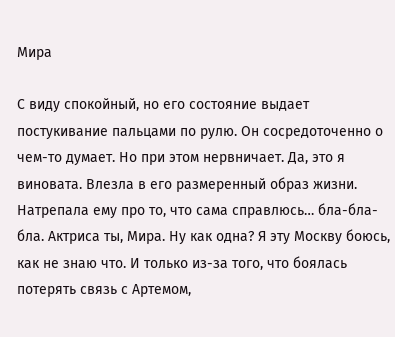Мира

С виду спокойный, но его состояние выдает постукивание пальцами по рулю. Он сосредоточенно о чем-то думает. Но при этом нервничает. Да, это я виновата. Влезла в его размеренный образ жизни. Натрепала ему про то, что сама справлюсь… бла-бла-бла. Актриса ты, Мира. Ну как одна? Я эту Москву боюсь, как не знаю что. И только из-за того, что боялась потерять связь с Артемом,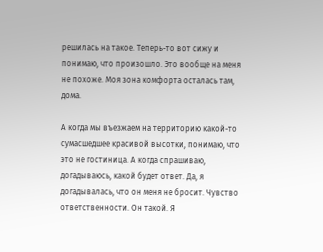решилась на такое. Теперь-то вот сижу и понимаю, что произошло. Это вообще на меня не похоже. Моя зона комфорта осталась там, дома.

А когда мы въезжаем на территорию какой-то сумасшедшее красивой высотки, понимаю, что это не гостиница. А когда спрашиваю, догадываюсь, какой будет ответ. Да, я догадывалась, что он меня не бросит. Чувство ответственности. Он такой. Я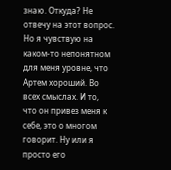знаю. Откуда? Не отвечу на этот вопрос. Но я чувствую на каком-то непонятном для меня уровне, что Артем хороший. Во всех смыслах. И то, что он привез меня к себе, это о многом говорит. Ну или я просто его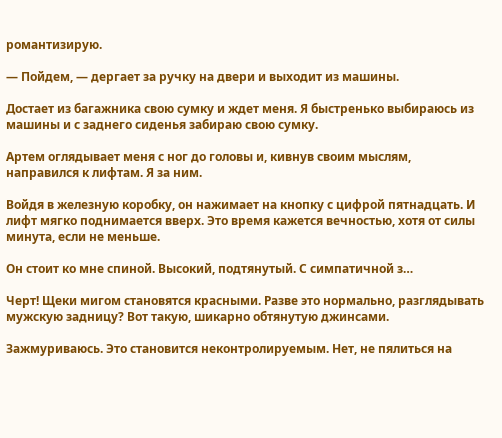романтизирую.

— Пойдем, — дергает за ручку на двери и выходит из машины.

Достает из багажника свою сумку и ждет меня. Я быстренько выбираюсь из машины и с заднего сиденья забираю свою сумку.

Артем оглядывает меня с ног до головы и, кивнув своим мыслям, направился к лифтам. Я за ним.

Войдя в железную коробку, он нажимает на кнопку с цифрой пятнадцать. И лифт мягко поднимается вверх. Это время кажется вечностью, хотя от силы минута, если не меньше.

Он стоит ко мне спиной. Высокий, подтянутый. С симпатичной з…

Черт! Щеки мигом становятся красными. Разве это нормально, разглядывать мужскую задницу? Вот такую, шикарно обтянутую джинсами.

Зажмуриваюсь. Это становится неконтролируемым. Нет, не пялиться на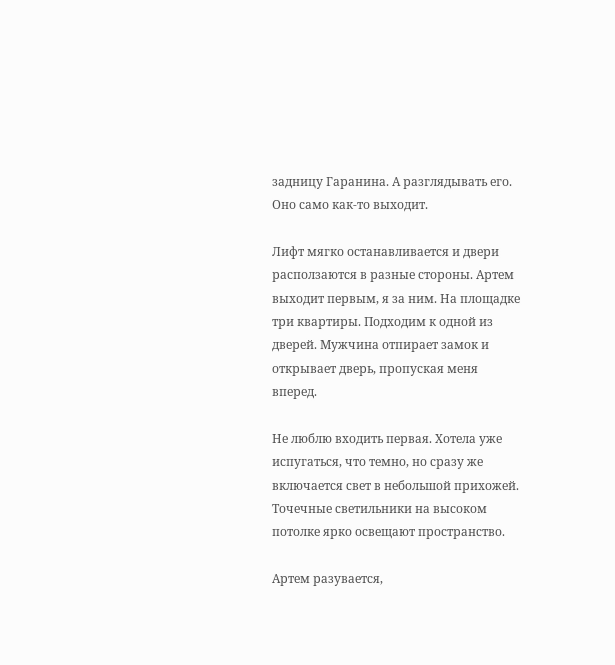задницу Гаранина. А разглядывать его. Оно само как-то выходит.

Лифт мягко останавливается и двери расползаются в разные стороны. Артем выходит первым, я за ним. На площадке три квартиры. Подходим к одной из дверей. Мужчина отпирает замок и открывает дверь, пропуская меня вперед.

Не люблю входить первая. Хотела уже испугаться, что темно, но сразу же включается свет в небольшой прихожей. Точечные светильники на высоком потолке ярко освещают пространство.

Артем разувается,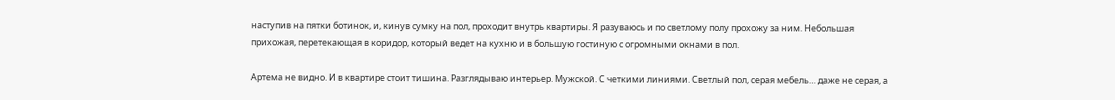наступив на пятки ботинок, и, кинув сумку на пол, проходит внутрь квартиры. Я разуваюсь и по светлому полу прохожу за ним. Небольшая прихожая, перетекающая в коридор, который ведет на кухню и в большую гостиную с огромными окнами в пол.

Артема не видно. И в квартире стоит тишина. Разглядываю интерьер. Мужской. С четкими линиями. Светлый пол, серая мебель… даже не серая, а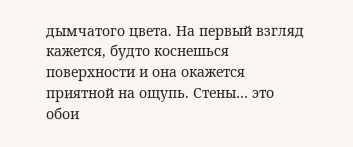дымчатого цвета. На первый взгляд кажется, будто коснешься поверхности и она окажется приятной на ощупь. Стены… это обои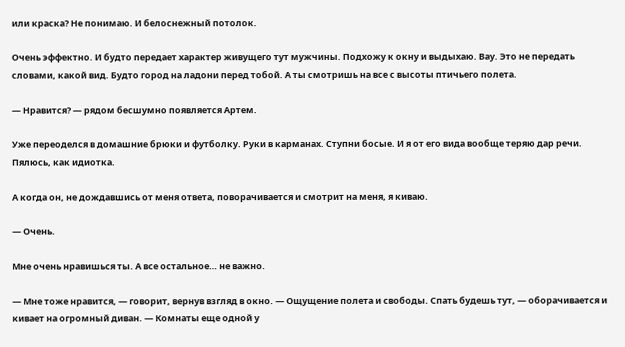или краска? Не понимаю. И белоснежный потолок.

Очень эффектно. И будто передает характер живущего тут мужчины. Подхожу к окну и выдыхаю. Вау. Это не передать словами, какой вид. Будто город на ладони перед тобой. А ты смотришь на все с высоты птичьего полета.

— Нравится? — рядом бесшумно появляется Артем.

Уже переоделся в домашние брюки и футболку. Руки в карманах. Ступни босые. И я от его вида вообще теряю дар речи. Пялюсь, как идиотка.

А когда он, не дождавшись от меня ответа, поворачивается и смотрит на меня, я киваю.

— Очень.

Мне очень нравишься ты. А все остальное… не важно.

— Мне тоже нравится, — говорит, вернув взгляд в окно. — Ощущение полета и свободы. Спать будешь тут, — оборачивается и кивает на огромный диван. — Комнаты еще одной у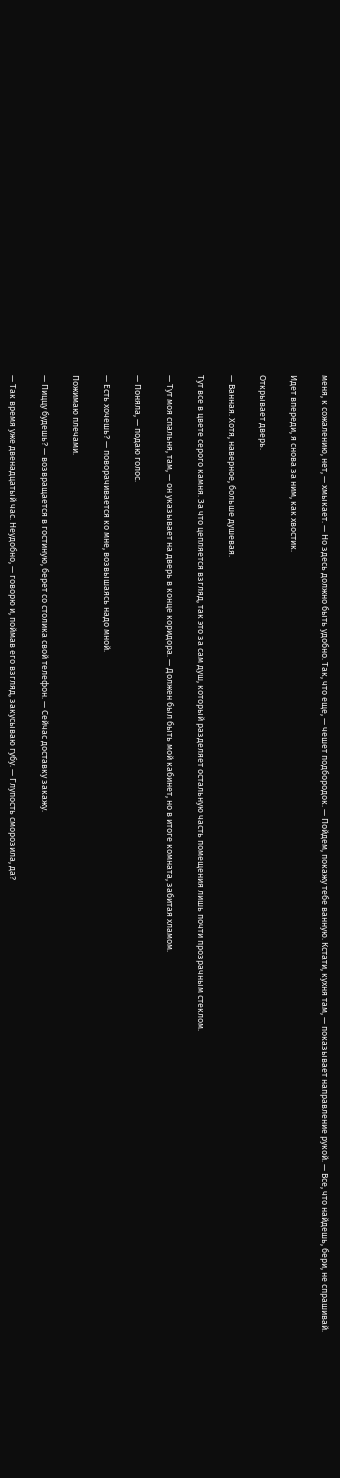меня, к сожалению, нет, — хмыкает. — Но здесь должно быть удобно. Так, что еще, — чешет подбородок. — Пойдем, покажу тебе ванную. Кстати, кухня там, — показывает направление рукой. — Все, что найдешь, бери, не спрашивай.

Идет впереди, я снова за ним, как хвостик.

Открывает дверь.

— Ванная. Хотя, наверное, больше душевая.

Тут все в цвете серого камня. За что цепляется взгляд, так это за сам душ, который разделяет остальную часть помещения лишь почти прозрачным стеклом.

— Тут моя спальня, там, — он указывает на дверь в конце коридора. — Должен был быть мой кабинет, но в итоге комната, забитая хламом.

— Поняла, — подаю голос.

— Есть хочешь? — поворачивается ко мне, возвышаясь надо мной.

Пожимаю плечами.

— Пиццу будешь? — возвращается в гостиную, берет со столика свой телефон. — Сейчас доставку закажу.

— Так время уже двенадцатый час. Неудобно, — говорю и, поймав его взгляд, закусываю губу. — Глупость сморозила, да?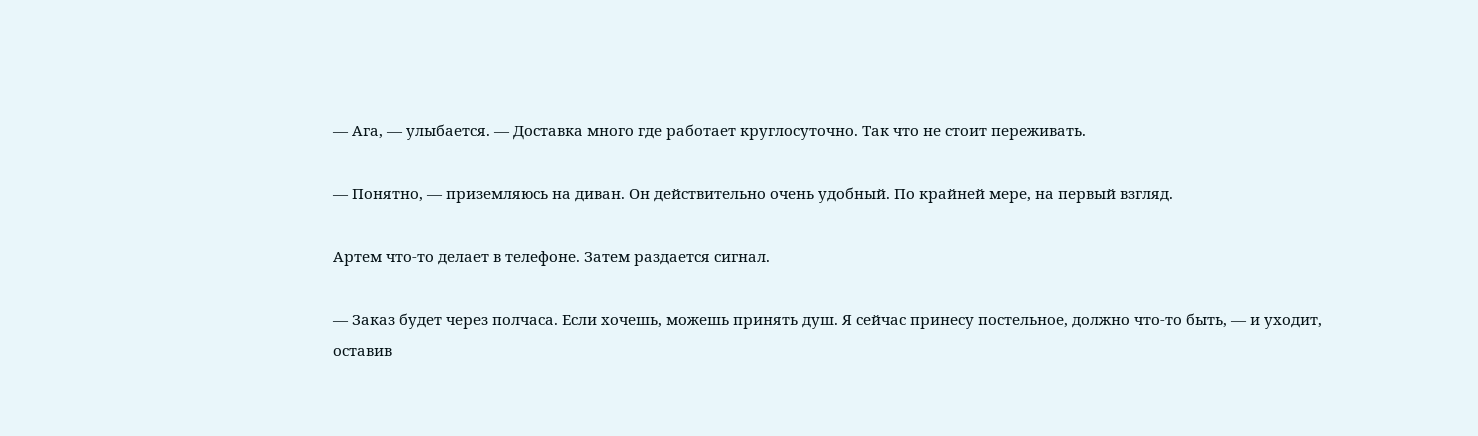— Ага, — улыбается. — Доставка много где работает круглосуточно. Так что не стоит переживать.

— Понятно, — приземляюсь на диван. Он действительно очень удобный. По крайней мере, на первый взгляд.

Артем что-то делает в телефоне. Затем раздается сигнал.

— Заказ будет через полчаса. Если хочешь, можешь принять душ. Я сейчас принесу постельное, должно что-то быть, — и уходит, оставив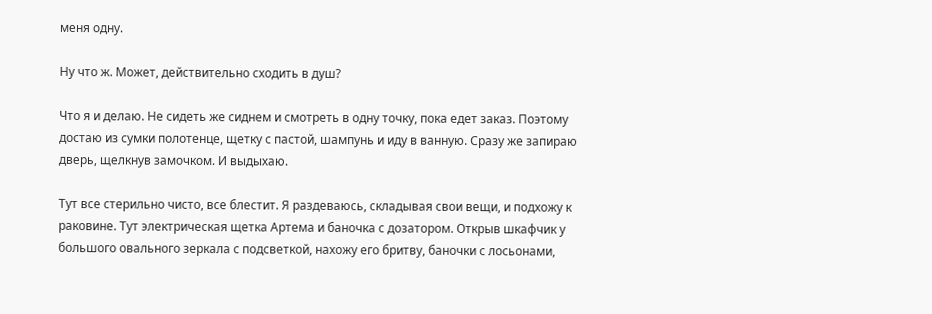меня одну.

Ну что ж. Может, действительно сходить в душ?

Что я и делаю. Не сидеть же сиднем и смотреть в одну точку, пока едет заказ. Поэтому достаю из сумки полотенце, щетку с пастой, шампунь и иду в ванную. Сразу же запираю дверь, щелкнув замочком. И выдыхаю.

Тут все стерильно чисто, все блестит. Я раздеваюсь, складывая свои вещи, и подхожу к раковине. Тут электрическая щетка Артема и баночка с дозатором. Открыв шкафчик у большого овального зеркала с подсветкой, нахожу его бритву, баночки с лосьонами,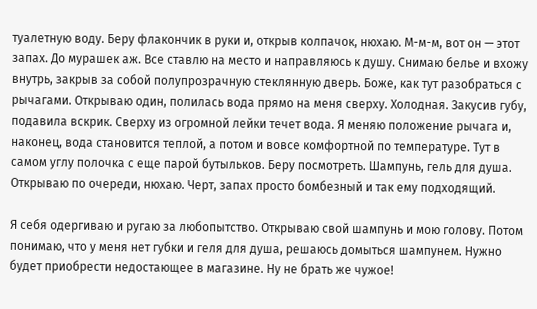туалетную воду. Беру флакончик в руки и, открыв колпачок, нюхаю. М-м-м, вот он — этот запах. До мурашек аж. Все ставлю на место и направляюсь к душу. Снимаю белье и вхожу внутрь, закрыв за собой полупрозрачную стеклянную дверь. Боже, как тут разобраться с рычагами. Открываю один, полилась вода прямо на меня сверху. Холодная. Закусив губу, подавила вскрик. Сверху из огромной лейки течет вода. Я меняю положение рычага и, наконец, вода становится теплой, а потом и вовсе комфортной по температуре. Тут в самом углу полочка с еще парой бутыльков. Беру посмотреть. Шампунь, гель для душа. Открываю по очереди, нюхаю. Черт, запах просто бомбезный и так ему подходящий.

Я себя одергиваю и ругаю за любопытство. Открываю свой шампунь и мою голову. Потом понимаю, что у меня нет губки и геля для душа, решаюсь домыться шампунем. Нужно будет приобрести недостающее в магазине. Ну не брать же чужое!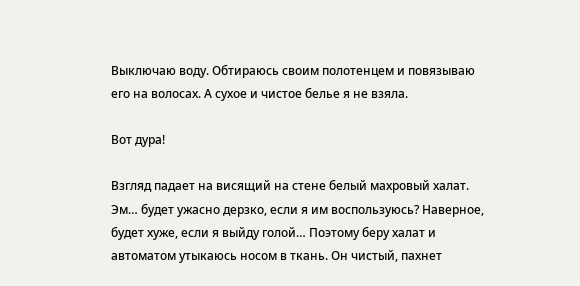Выключаю воду. Обтираюсь своим полотенцем и повязываю его на волосах. А сухое и чистое белье я не взяла.

Вот дура!

Взгляд падает на висящий на стене белый махровый халат. Эм… будет ужасно дерзко, если я им воспользуюсь? Наверное, будет хуже, если я выйду голой… Поэтому беру халат и автоматом утыкаюсь носом в ткань. Он чистый, пахнет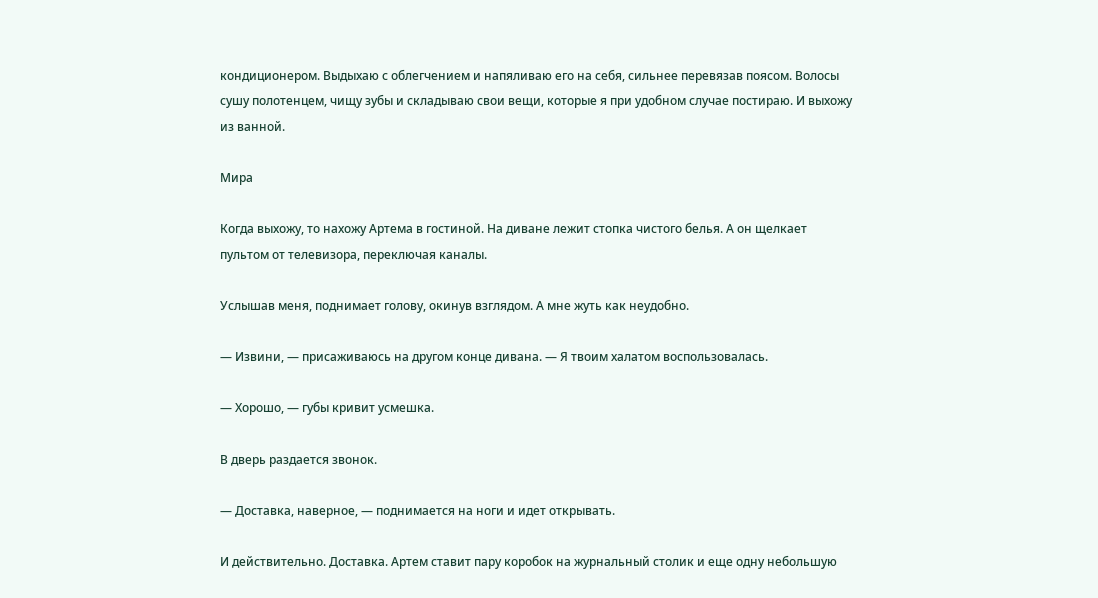кондиционером. Выдыхаю с облегчением и напяливаю его на себя, сильнее перевязав поясом. Волосы сушу полотенцем, чищу зубы и складываю свои вещи, которые я при удобном случае постираю. И выхожу из ванной.

Мира

Когда выхожу, то нахожу Артема в гостиной. На диване лежит стопка чистого белья. А он щелкает пультом от телевизора, переключая каналы.

Услышав меня, поднимает голову, окинув взглядом. А мне жуть как неудобно.

— Извини, — присаживаюсь на другом конце дивана. — Я твоим халатом воспользовалась.

— Хорошо, — губы кривит усмешка.

В дверь раздается звонок.

— Доставка, наверное, — поднимается на ноги и идет открывать.

И действительно. Доставка. Артем ставит пару коробок на журнальный столик и еще одну небольшую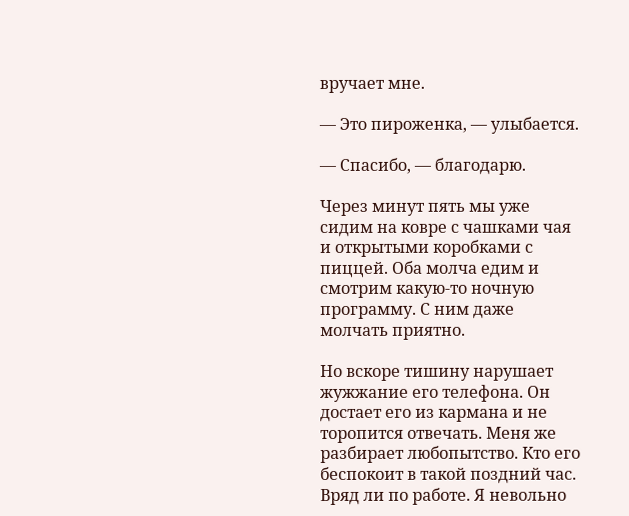вручает мне.

— Это пироженка, — улыбается.

— Спасибо, — благодарю.

Через минут пять мы уже сидим на ковре с чашками чая и открытыми коробками с пиццей. Оба молча едим и смотрим какую-то ночную программу. С ним даже молчать приятно.

Но вскоре тишину нарушает жужжание его телефона. Он достает его из кармана и не торопится отвечать. Меня же разбирает любопытство. Кто его беспокоит в такой поздний час. Вряд ли по работе. Я невольно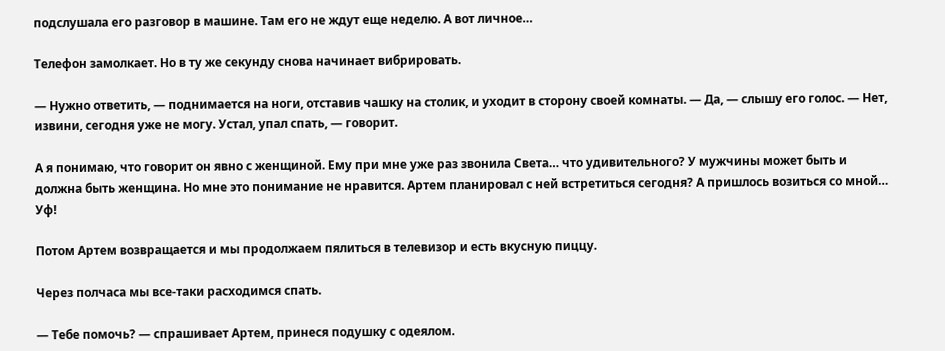подслушала его разговор в машине. Там его не ждут еще неделю. А вот личное…

Телефон замолкает. Но в ту же секунду снова начинает вибрировать.

— Нужно ответить, — поднимается на ноги, отставив чашку на столик, и уходит в сторону своей комнаты. — Да, — слышу его голос. — Нет, извини, сегодня уже не могу. Устал, упал спать, — говорит.

А я понимаю, что говорит он явно с женщиной. Ему при мне уже раз звонила Света… что удивительного? У мужчины может быть и должна быть женщина. Но мне это понимание не нравится. Артем планировал с ней встретиться сегодня? А пришлось возиться со мной… Уф!

Потом Артем возвращается и мы продолжаем пялиться в телевизор и есть вкусную пиццу.

Через полчаса мы все-таки расходимся спать.

— Тебе помочь? — спрашивает Артем, принеся подушку с одеялом.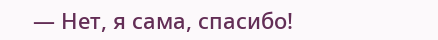— Нет, я сама, спасибо!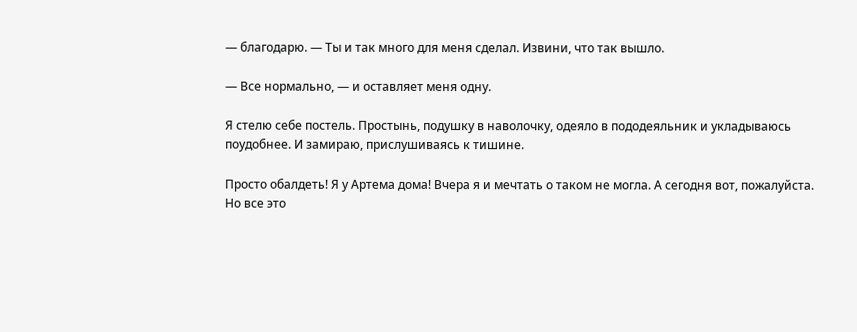— благодарю. — Ты и так много для меня сделал. Извини, что так вышло.

— Все нормально, — и оставляет меня одну.

Я стелю себе постель. Простынь, подушку в наволочку, одеяло в пододеяльник и укладываюсь поудобнее. И замираю, прислушиваясь к тишине.

Просто обалдеть! Я у Артема дома! Вчера я и мечтать о таком не могла. А сегодня вот, пожалуйста. Но все это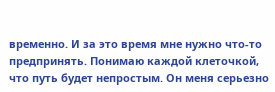временно. И за это время мне нужно что-то предпринять. Понимаю каждой клеточкой, что путь будет непростым. Он меня серьезно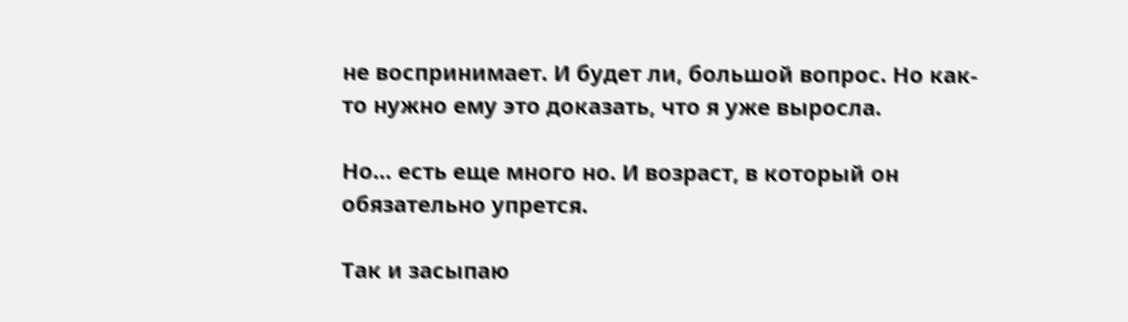не воспринимает. И будет ли, большой вопрос. Но как-то нужно ему это доказать, что я уже выросла.

Но… есть еще много но. И возраст, в который он обязательно упрется.

Так и засыпаю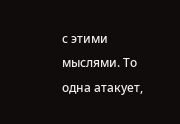с этими мыслями. То одна атакует,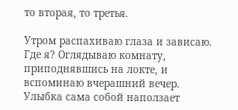то вторая, то третья.

Утром распахиваю глаза и зависаю. Где я? Оглядываю комнату, приподнявшись на локте, и вспоминаю вчерашний вечер. Улыбка сама собой наползает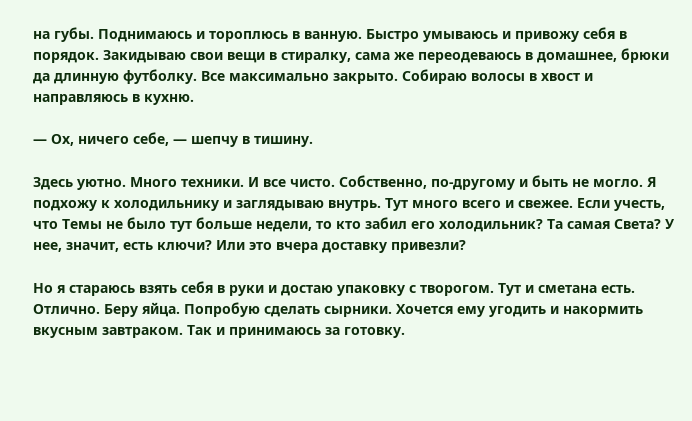на губы. Поднимаюсь и тороплюсь в ванную. Быстро умываюсь и привожу себя в порядок. Закидываю свои вещи в стиралку, сама же переодеваюсь в домашнее, брюки да длинную футболку. Все максимально закрыто. Собираю волосы в хвост и направляюсь в кухню.

— Ох, ничего себе, — шепчу в тишину.

Здесь уютно. Много техники. И все чисто. Собственно, по-другому и быть не могло. Я подхожу к холодильнику и заглядываю внутрь. Тут много всего и свежее. Если учесть, что Темы не было тут больше недели, то кто забил его холодильник? Та самая Света? У нее, значит, есть ключи? Или это вчера доставку привезли?

Но я стараюсь взять себя в руки и достаю упаковку с творогом. Тут и сметана есть. Отлично. Беру яйца. Попробую сделать сырники. Хочется ему угодить и накормить вкусным завтраком. Так и принимаюсь за готовку.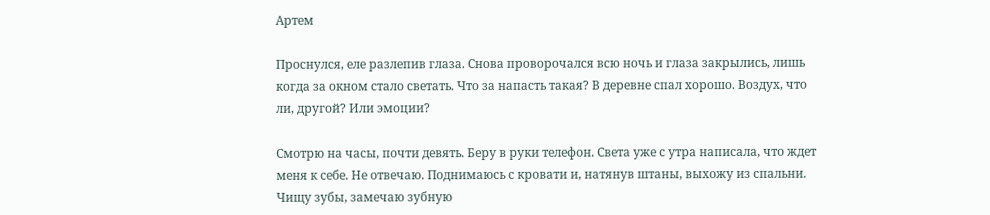Артем

Проснулся, еле разлепив глаза. Снова проворочался всю ночь и глаза закрылись, лишь когда за окном стало светать. Что за напасть такая? В деревне спал хорошо. Воздух, что ли, другой? Или эмоции?

Смотрю на часы, почти девять. Беру в руки телефон. Света уже с утра написала, что ждет меня к себе. Не отвечаю. Поднимаюсь с кровати и, натянув штаны, выхожу из спальни. Чищу зубы, замечаю зубную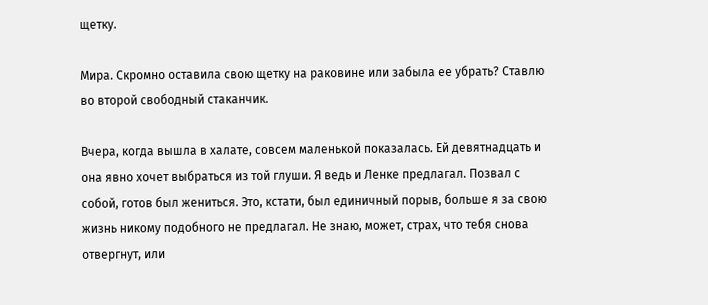щетку.

Мира. Скромно оставила свою щетку на раковине или забыла ее убрать? Ставлю во второй свободный стаканчик.

Вчера, когда вышла в халате, совсем маленькой показалась. Ей девятнадцать и она явно хочет выбраться из той глуши. Я ведь и Ленке предлагал. Позвал с собой, готов был жениться. Это, кстати, был единичный порыв, больше я за свою жизнь никому подобного не предлагал. Не знаю, может, страх, что тебя снова отвергнут, или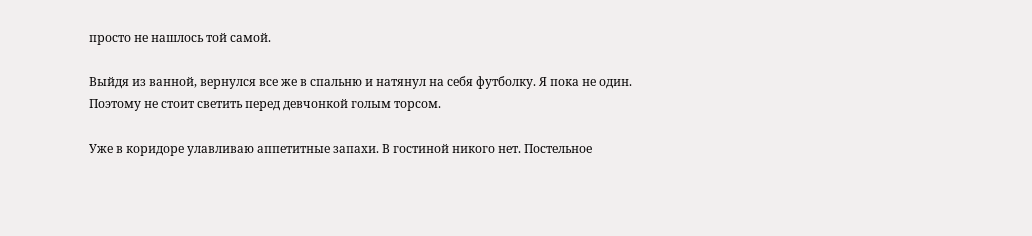просто не нашлось той самой.

Выйдя из ванной, вернулся все же в спальню и натянул на себя футболку. Я пока не один. Поэтому не стоит светить перед девчонкой голым торсом.

Уже в коридоре улавливаю аппетитные запахи. В гостиной никого нет. Постельное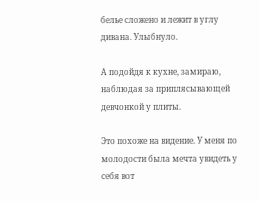белье сложено и лежит в углу дивана. Улыбнуло.

А подойдя к кухне, замираю, наблюдая за приплясывающей девчонкой у плиты.

Это похоже на видение. У меня по молодости была мечта увидеть у себя вот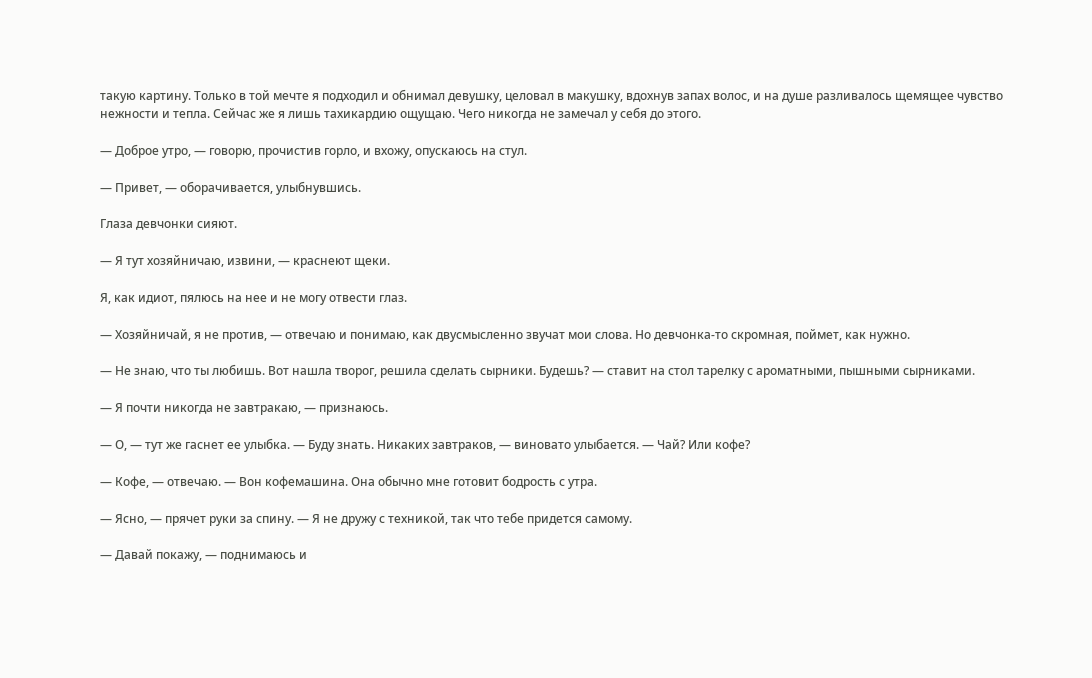такую картину. Только в той мечте я подходил и обнимал девушку, целовал в макушку, вдохнув запах волос, и на душе разливалось щемящее чувство нежности и тепла. Сейчас же я лишь тахикардию ощущаю. Чего никогда не замечал у себя до этого.

— Доброе утро, — говорю, прочистив горло, и вхожу, опускаюсь на стул.

— Привет, — оборачивается, улыбнувшись.

Глаза девчонки сияют.

— Я тут хозяйничаю, извини, — краснеют щеки.

Я, как идиот, пялюсь на нее и не могу отвести глаз.

— Хозяйничай, я не против, — отвечаю и понимаю, как двусмысленно звучат мои слова. Но девчонка-то скромная, поймет, как нужно.

— Не знаю, что ты любишь. Вот нашла творог, решила сделать сырники. Будешь? — ставит на стол тарелку с ароматными, пышными сырниками.

— Я почти никогда не завтракаю, — признаюсь.

— О, — тут же гаснет ее улыбка. — Буду знать. Никаких завтраков, — виновато улыбается. — Чай? Или кофе?

— Кофе, — отвечаю. — Вон кофемашина. Она обычно мне готовит бодрость с утра.

— Ясно, — прячет руки за спину. — Я не дружу с техникой, так что тебе придется самому.

— Давай покажу, — поднимаюсь и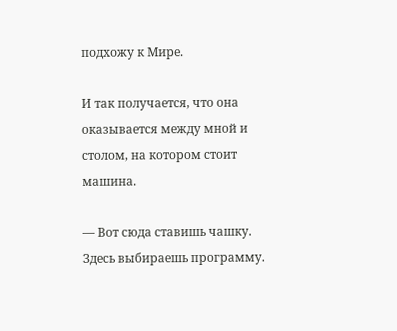подхожу к Мире.

И так получается, что она оказывается между мной и столом, на котором стоит машина.

— Вот сюда ставишь чашку. Здесь выбираешь программу.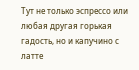Тут не только эспрессо или любая другая горькая гадость, но и капучино с латте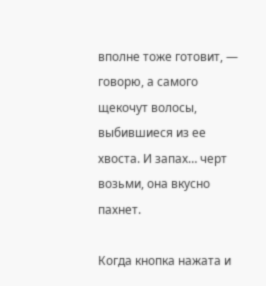вполне тоже готовит, — говорю, а самого щекочут волосы, выбившиеся из ее хвоста. И запах… черт возьми, она вкусно пахнет.

Когда кнопка нажата и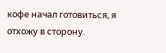кофе начал готовиться, я отхожу в сторону.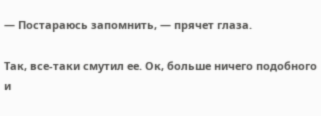— Постараюсь запомнить, — прячет глаза.

Так, все-таки смутил ее. Ок, больше ничего подобного и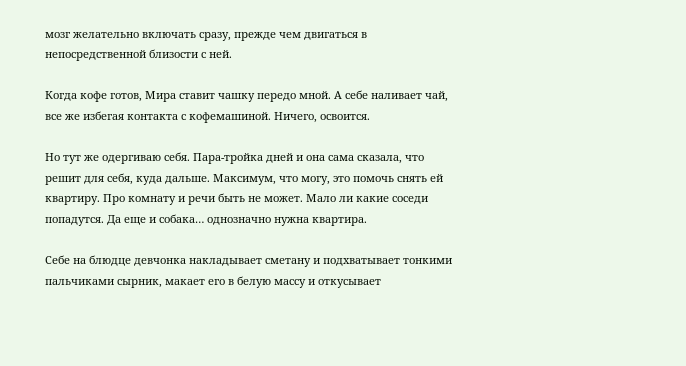мозг желательно включать сразу, прежде чем двигаться в непосредственной близости с ней.

Когда кофе готов, Мира ставит чашку передо мной. А себе наливает чай, все же избегая контакта с кофемашиной. Ничего, освоится.

Но тут же одергиваю себя. Пара-тройка дней и она сама сказала, что решит для себя, куда дальше. Максимум, что могу, это помочь снять ей квартиру. Про комнату и речи быть не может. Мало ли какие соседи попадутся. Да еще и собака… однозначно нужна квартира.

Себе на блюдце девчонка накладывает сметану и подхватывает тонкими пальчиками сырник, макает его в белую массу и откусывает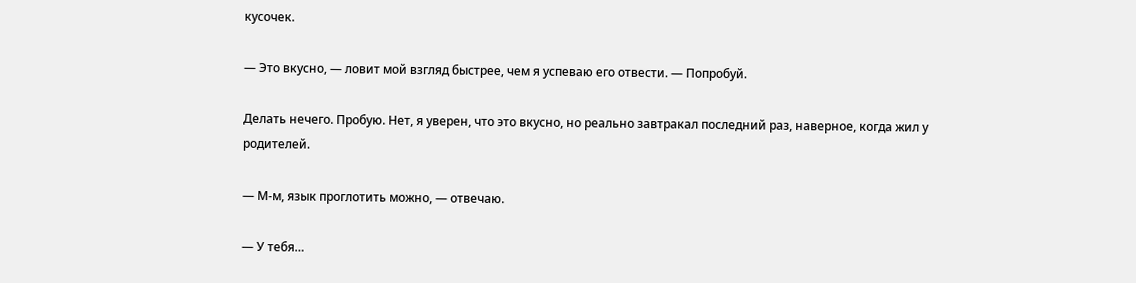кусочек.

— Это вкусно, — ловит мой взгляд быстрее, чем я успеваю его отвести. — Попробуй.

Делать нечего. Пробую. Нет, я уверен, что это вкусно, но реально завтракал последний раз, наверное, когда жил у родителей.

— М-м, язык проглотить можно, — отвечаю.

— У тебя…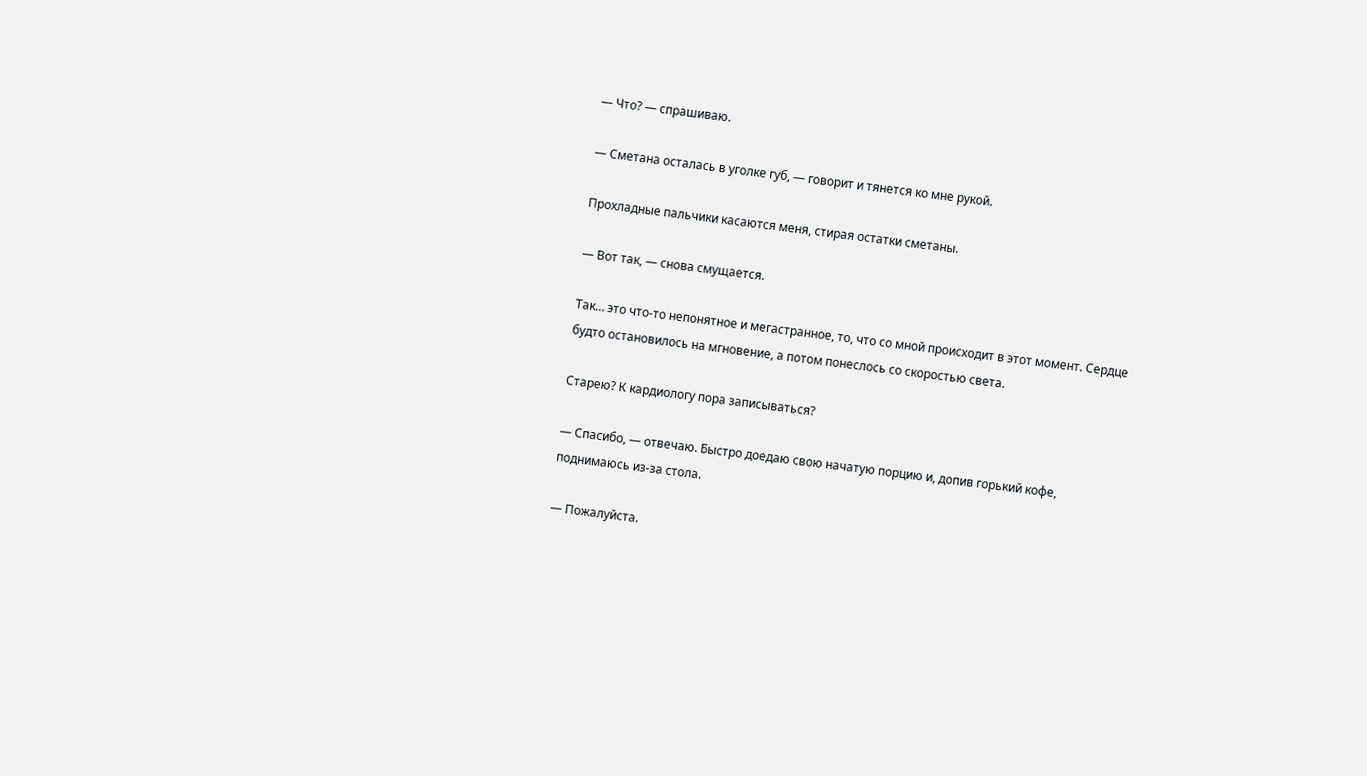— Что? — спрашиваю.

— Сметана осталась в уголке губ, — говорит и тянется ко мне рукой.

Прохладные пальчики касаются меня, стирая остатки сметаны.

— Вот так, — снова смущается.

Так… это что-то непонятное и мегастранное, то, что со мной происходит в этот момент. Сердце будто остановилось на мгновение, а потом понеслось со скоростью света.

Старею? К кардиологу пора записываться?

— Спасибо, — отвечаю. Быстро доедаю свою начатую порцию и, допив горький кофе, поднимаюсь из-за стола.

— Пожалуйста.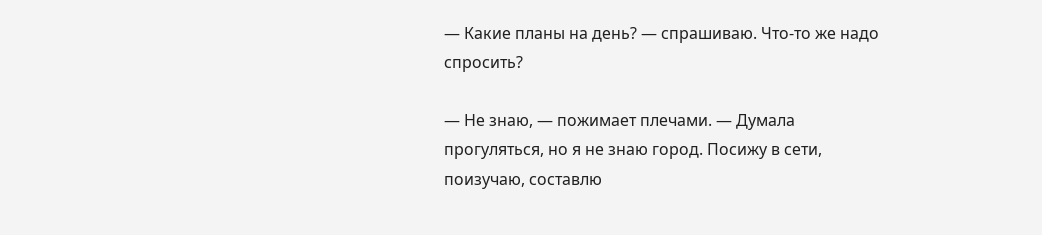— Какие планы на день? — спрашиваю. Что-то же надо спросить?

— Не знаю, — пожимает плечами. — Думала прогуляться, но я не знаю город. Посижу в сети, поизучаю, составлю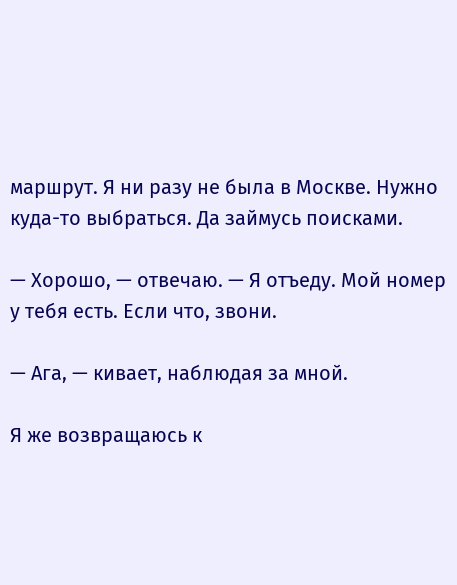маршрут. Я ни разу не была в Москве. Нужно куда-то выбраться. Да займусь поисками.

— Хорошо, — отвечаю. — Я отъеду. Мой номер у тебя есть. Если что, звони.

— Ага, — кивает, наблюдая за мной.

Я же возвращаюсь к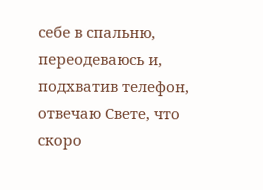себе в спальню, переодеваюсь и, подхватив телефон, отвечаю Свете, что скоро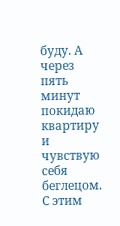буду. А через пять минут покидаю квартиру и чувствую себя беглецом. С этим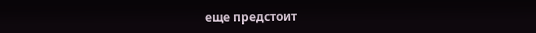еще предстоит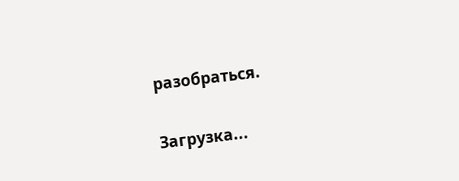разобраться.

Загрузка...